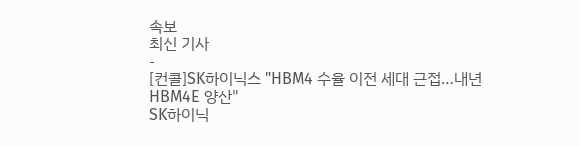속보
최신 기사
-
[컨콜]SK하이닉스 "HBM4 수율 이전 세대 근접…내년 HBM4E 양산"
SK하이닉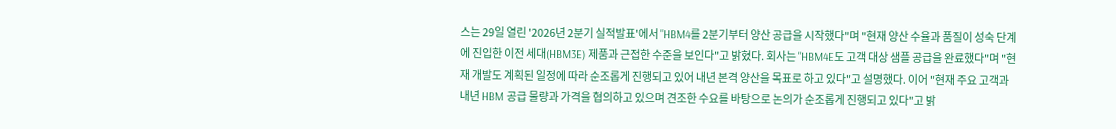스는 29일 열린 '2026년 2분기 실적발표'에서 "HBM4를 2분기부터 양산 공급을 시작했다"며 "현재 양산 수율과 품질이 성숙 단계에 진입한 이전 세대(HBM3E) 제품과 근접한 수준을 보인다"고 밝혔다. 회사는 "HBM4E도 고객 대상 샘플 공급을 완료했다"며 "현재 개발도 계획된 일정에 따라 순조롭게 진행되고 있어 내년 본격 양산을 목표로 하고 있다"고 설명했다. 이어 "현재 주요 고객과 내년 HBM 공급 물량과 가격을 협의하고 있으며 견조한 수요를 바탕으로 논의가 순조롭게 진행되고 있다"고 밝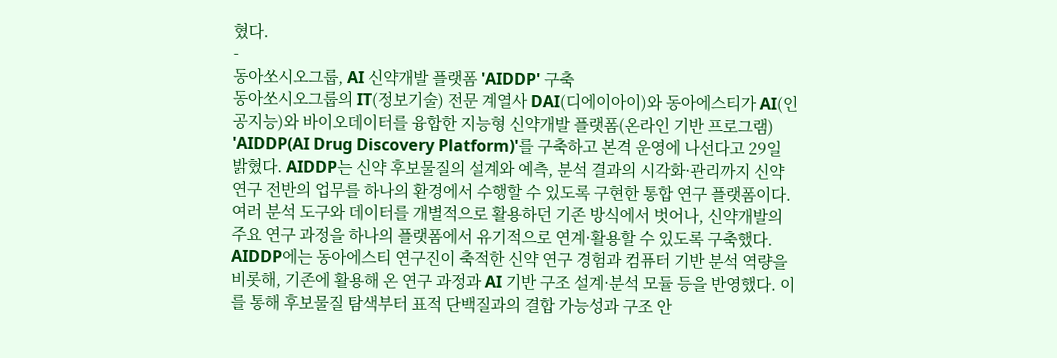혔다.
-
동아쏘시오그룹, AI 신약개발 플랫폼 'AIDDP' 구축
동아쏘시오그룹의 IT(정보기술) 전문 계열사 DAI(디에이아이)와 동아에스티가 AI(인공지능)와 바이오데이터를 융합한 지능형 신약개발 플랫폼(온라인 기반 프로그램) 'AIDDP(AI Drug Discovery Platform)'를 구축하고 본격 운영에 나선다고 29일 밝혔다. AIDDP는 신약 후보물질의 설계와 예측, 분석 결과의 시각화·관리까지 신약 연구 전반의 업무를 하나의 환경에서 수행할 수 있도록 구현한 통합 연구 플랫폼이다. 여러 분석 도구와 데이터를 개별적으로 활용하던 기존 방식에서 벗어나, 신약개발의 주요 연구 과정을 하나의 플랫폼에서 유기적으로 연계·활용할 수 있도록 구축했다. AIDDP에는 동아에스티 연구진이 축적한 신약 연구 경험과 컴퓨터 기반 분석 역량을 비롯해, 기존에 활용해 온 연구 과정과 AI 기반 구조 설계·분석 모듈 등을 반영했다. 이를 통해 후보물질 탐색부터 표적 단백질과의 결합 가능성과 구조 안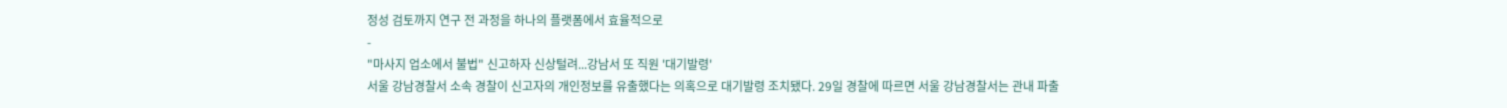정성 검토까지 연구 전 과정을 하나의 플랫폼에서 효율적으로
-
"마사지 업소에서 불법" 신고하자 신상털려...강남서 또 직원 '대기발령'
서울 강남경찰서 소속 경찰이 신고자의 개인정보를 유출했다는 의혹으로 대기발령 조치됐다. 29일 경찰에 따르면 서울 강남경찰서는 관내 파출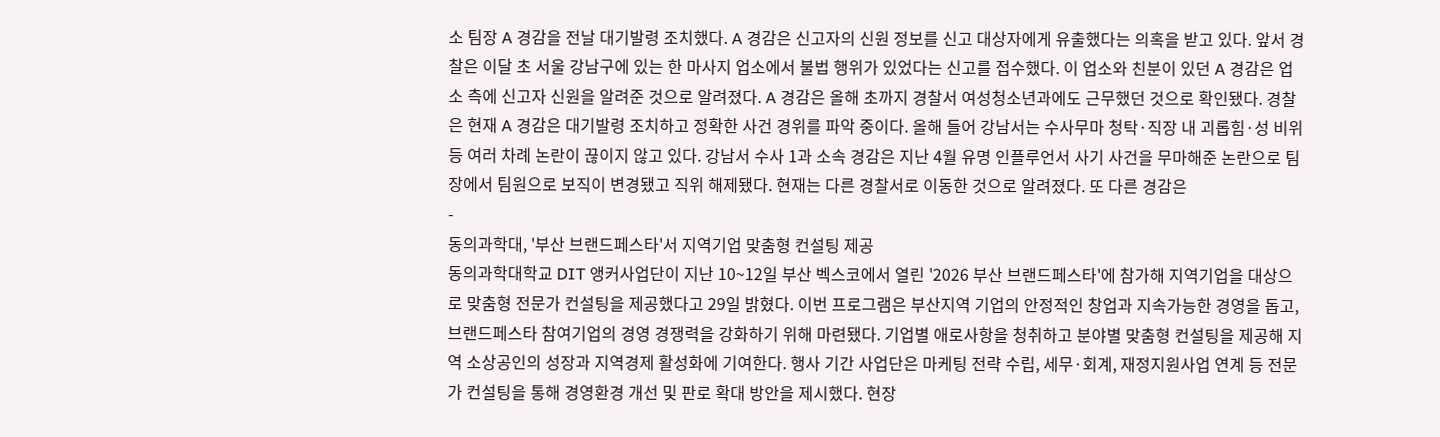소 팀장 A 경감을 전날 대기발령 조치했다. A 경감은 신고자의 신원 정보를 신고 대상자에게 유출했다는 의혹을 받고 있다. 앞서 경찰은 이달 초 서울 강남구에 있는 한 마사지 업소에서 불법 행위가 있었다는 신고를 접수했다. 이 업소와 친분이 있던 A 경감은 업소 측에 신고자 신원을 알려준 것으로 알려졌다. A 경감은 올해 초까지 경찰서 여성청소년과에도 근무했던 것으로 확인됐다. 경찰은 현재 A 경감은 대기발령 조치하고 정확한 사건 경위를 파악 중이다. 올해 들어 강남서는 수사무마 청탁·직장 내 괴롭힘·성 비위 등 여러 차례 논란이 끊이지 않고 있다. 강남서 수사 1과 소속 경감은 지난 4월 유명 인플루언서 사기 사건을 무마해준 논란으로 팀장에서 팀원으로 보직이 변경됐고 직위 해제됐다. 현재는 다른 경찰서로 이동한 것으로 알려졌다. 또 다른 경감은
-
동의과학대, '부산 브랜드페스타'서 지역기업 맞춤형 컨설팅 제공
동의과학대학교 DIT 앵커사업단이 지난 10~12일 부산 벡스코에서 열린 '2026 부산 브랜드페스타'에 참가해 지역기업을 대상으로 맞춤형 전문가 컨설팅을 제공했다고 29일 밝혔다. 이번 프로그램은 부산지역 기업의 안정적인 창업과 지속가능한 경영을 돕고, 브랜드페스타 참여기업의 경영 경쟁력을 강화하기 위해 마련됐다. 기업별 애로사항을 청취하고 분야별 맞춤형 컨설팅을 제공해 지역 소상공인의 성장과 지역경제 활성화에 기여한다. 행사 기간 사업단은 마케팅 전략 수립, 세무·회계, 재정지원사업 연계 등 전문가 컨설팅을 통해 경영환경 개선 및 판로 확대 방안을 제시했다. 현장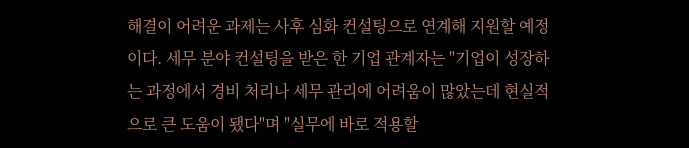해결이 어려운 과제는 사후 심화 컨설팅으로 연계해 지원할 예정이다. 세무 분야 컨설팅을 받은 한 기업 관계자는 "기업이 성장하는 과정에서 경비 처리나 세무 관리에 어려움이 많았는데 현실적으로 큰 도움이 됐다"며 "실무에 바로 적용할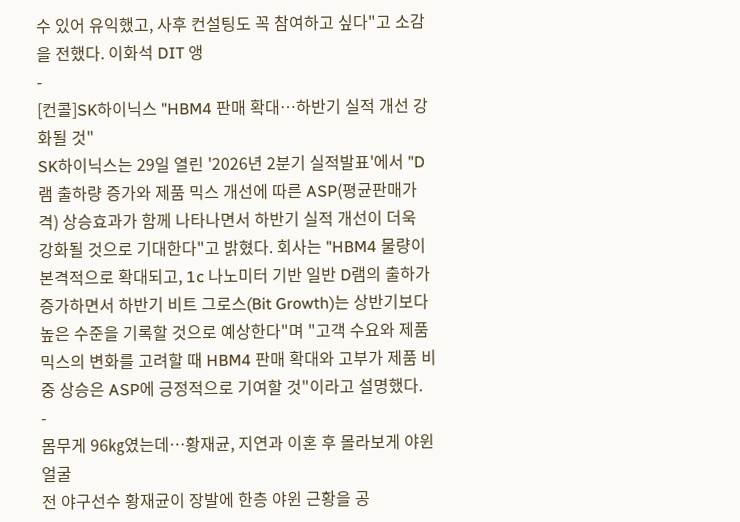수 있어 유익했고, 사후 컨설팅도 꼭 참여하고 싶다"고 소감을 전했다. 이화석 DIT 앵
-
[컨콜]SK하이닉스 "HBM4 판매 확대…하반기 실적 개선 강화될 것"
SK하이닉스는 29일 열린 '2026년 2분기 실적발표'에서 "D램 출하량 증가와 제품 믹스 개선에 따른 ASP(평균판매가격) 상승효과가 함께 나타나면서 하반기 실적 개선이 더욱 강화될 것으로 기대한다"고 밝혔다. 회사는 "HBM4 물량이 본격적으로 확대되고, 1c 나노미터 기반 일반 D램의 출하가 증가하면서 하반기 비트 그로스(Bit Growth)는 상반기보다 높은 수준을 기록할 것으로 예상한다"며 "고객 수요와 제품 믹스의 변화를 고려할 때 HBM4 판매 확대와 고부가 제품 비중 상승은 ASP에 긍정적으로 기여할 것"이라고 설명했다.
-
몸무게 96㎏였는데…황재균, 지연과 이혼 후 몰라보게 야윈 얼굴
전 야구선수 황재균이 장발에 한층 야윈 근황을 공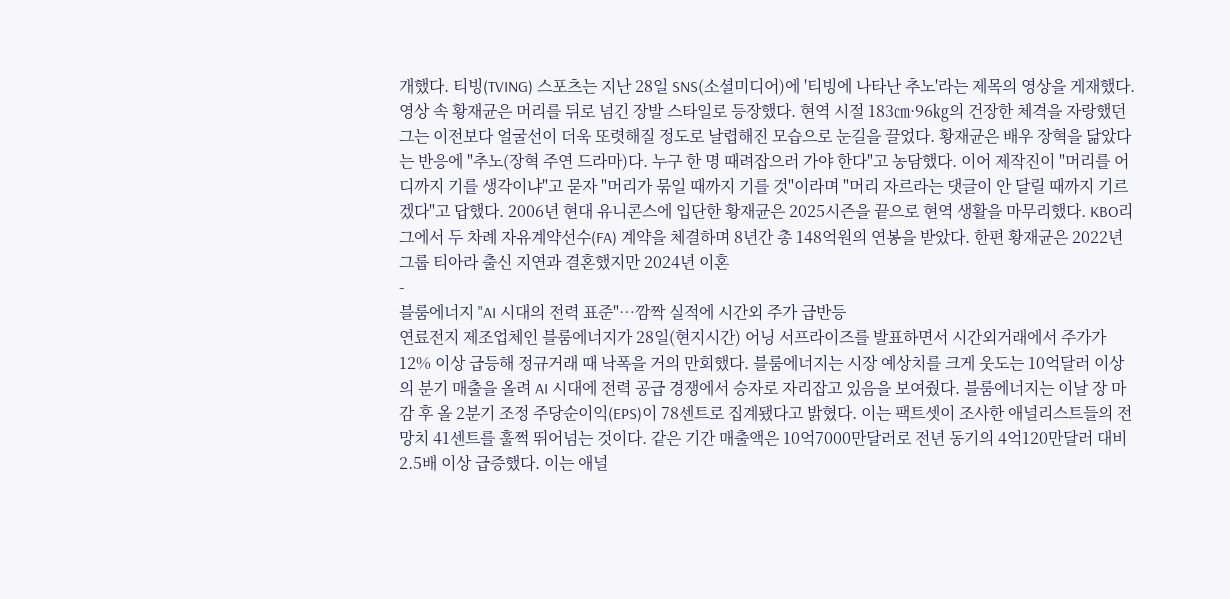개했다. 티빙(TVING) 스포츠는 지난 28일 SNS(소셜미디어)에 '티빙에 나타난 추노'라는 제목의 영상을 게재했다. 영상 속 황재균은 머리를 뒤로 넘긴 장발 스타일로 등장했다. 현역 시절 183㎝·96㎏의 건장한 체격을 자랑했던 그는 이전보다 얼굴선이 더욱 또렷해질 정도로 날렵해진 모습으로 눈길을 끌었다. 황재균은 배우 장혁을 닮았다는 반응에 "추노(장혁 주연 드라마)다. 누구 한 명 때려잡으러 가야 한다"고 농담했다. 이어 제작진이 "머리를 어디까지 기를 생각이냐"고 묻자 "머리가 묶일 때까지 기를 것"이라며 "머리 자르라는 댓글이 안 달릴 때까지 기르겠다"고 답했다. 2006년 현대 유니콘스에 입단한 황재균은 2025시즌을 끝으로 현역 생활을 마무리했다. KBO리그에서 두 차례 자유계약선수(FA) 계약을 체결하며 8년간 총 148억원의 연봉을 받았다. 한편 황재균은 2022년 그룹 티아라 출신 지연과 결혼했지만 2024년 이혼
-
블룸에너지 "AI 시대의 전력 표준"…깜짝 실적에 시간외 주가 급반등
연료전지 제조업체인 블룸에너지가 28일(현지시간) 어닝 서프라이즈를 발표하면서 시간외거래에서 주가가 12% 이상 급등해 정규거래 때 낙폭을 거의 만회했다. 블룸에너지는 시장 예상치를 크게 웃도는 10억달러 이상의 분기 매출을 올려 AI 시대에 전력 공급 경쟁에서 승자로 자리잡고 있음을 보여줬다. 블룸에너지는 이날 장 마감 후 올 2분기 조정 주당순이익(EPS)이 78센트로 집계됐다고 밝혔다. 이는 팩트셋이 조사한 애널리스트들의 전망치 41센트를 훌쩍 뛰어넘는 것이다. 같은 기간 매출액은 10억7000만달러로 전년 동기의 4억120만달러 대비 2.5배 이상 급증했다. 이는 애널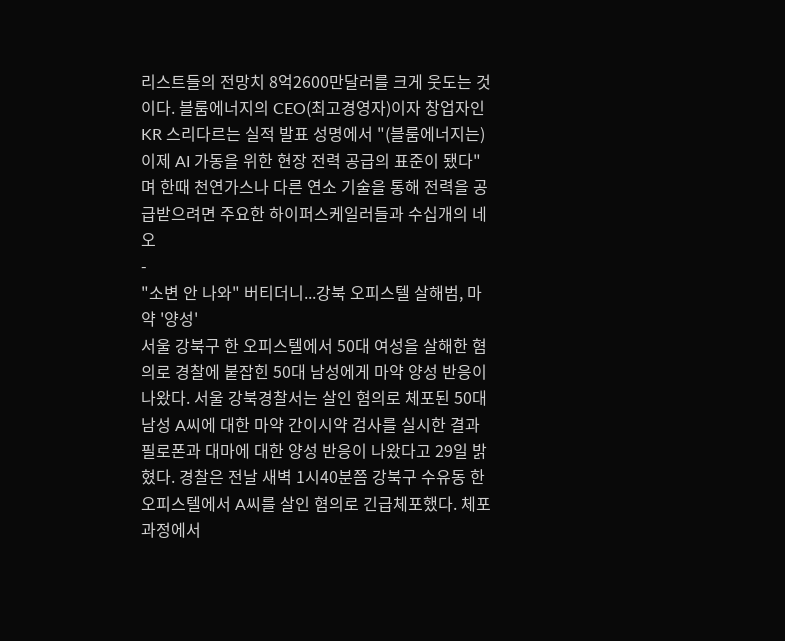리스트들의 전망치 8억2600만달러를 크게 웃도는 것이다. 블룸에너지의 CEO(최고경영자)이자 창업자인 KR 스리다르는 실적 발표 성명에서 "(블룸에너지는) 이제 AI 가동을 위한 현장 전력 공급의 표준이 됐다"며 한때 천연가스나 다른 연소 기술을 통해 전력을 공급받으려면 주요한 하이퍼스케일러들과 수십개의 네오
-
"소변 안 나와" 버티더니...강북 오피스텔 살해범, 마약 '양성'
서울 강북구 한 오피스텔에서 50대 여성을 살해한 혐의로 경찰에 붙잡힌 50대 남성에게 마약 양성 반응이 나왔다. 서울 강북경찰서는 살인 혐의로 체포된 50대 남성 A씨에 대한 마약 간이시약 검사를 실시한 결과 필로폰과 대마에 대한 양성 반응이 나왔다고 29일 밝혔다. 경찰은 전날 새벽 1시40분쯤 강북구 수유동 한 오피스텔에서 A씨를 살인 혐의로 긴급체포했다. 체포 과정에서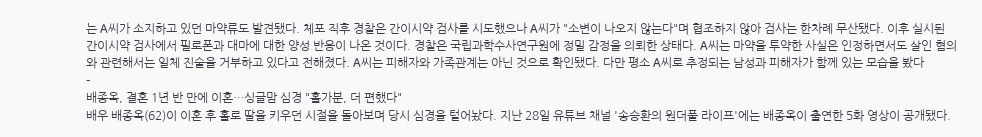는 A씨가 소지하고 있던 마약류도 발견됐다. 체포 직후 경찰은 간이시약 검사를 시도했으나 A씨가 "소변이 나오지 않는다"며 협조하지 않아 검사는 한차례 무산됐다. 이후 실시된 간이시약 검사에서 필로폰과 대마에 대한 양성 반응이 나온 것이다. 경찰은 국립과학수사연구원에 정밀 감정을 의뢰한 상태다. A씨는 마약을 투약한 사실은 인정하면서도 살인 혐의와 관련해서는 일체 진술을 거부하고 있다고 전해졌다. A씨는 피해자와 가족관계는 아닌 것으로 확인됐다. 다만 평소 A씨로 추정되는 남성과 피해자가 함께 있는 모습을 봤다
-
배종옥, 결혼 1년 반 만에 이혼…싱글맘 심경 "홀가분, 더 편했다"
배우 배종옥(62)이 이혼 후 홀로 딸을 키우던 시절을 돌아보며 당시 심경을 털어놨다. 지난 28일 유튜브 채널 '송승환의 원더풀 라이프'에는 배종옥이 출연한 5화 영상이 공개됐다.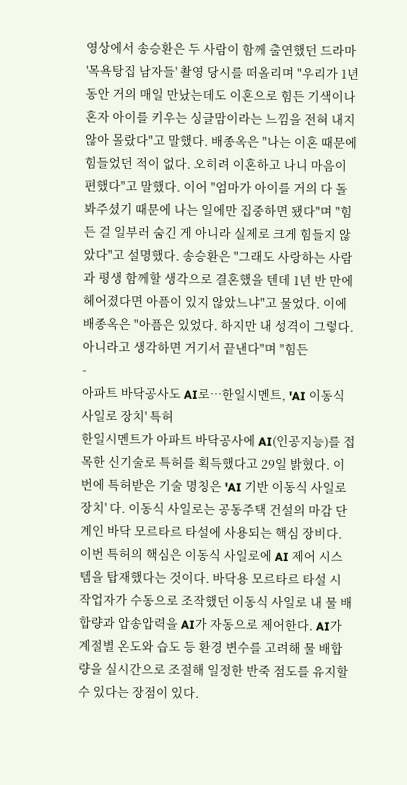영상에서 송승환은 두 사람이 함께 출연했던 드라마 '목욕탕집 남자들' 촬영 당시를 떠올리며 "우리가 1년 동안 거의 매일 만났는데도 이혼으로 힘든 기색이나 혼자 아이를 키우는 싱글맘이라는 느낌을 전혀 내지 않아 몰랐다"고 말했다. 배종옥은 "나는 이혼 때문에 힘들었던 적이 없다. 오히려 이혼하고 나니 마음이 편했다"고 말했다. 이어 "엄마가 아이를 거의 다 돌봐주셨기 때문에 나는 일에만 집중하면 됐다"며 "힘든 걸 일부러 숨긴 게 아니라 실제로 크게 힘들지 않았다"고 설명했다. 송승환은 "그래도 사랑하는 사람과 평생 함께할 생각으로 결혼했을 텐데 1년 반 만에 헤어졌다면 아픔이 있지 않았느냐"고 물었다. 이에 배종옥은 "아픔은 있었다. 하지만 내 성격이 그렇다. 아니라고 생각하면 거기서 끝낸다"며 "힘든
-
아파트 바닥공사도 AI로…한일시멘트, 'AI 이동식 사일로 장치' 특허
한일시멘트가 아파트 바닥공사에 AI(인공지능)를 접목한 신기술로 특허를 획득했다고 29일 밝혔다. 이번에 특허받은 기술 명칭은 'AI 기반 이동식 사일로 장치' 다. 이동식 사일로는 공동주택 건설의 마감 단계인 바닥 모르타르 타설에 사용되는 핵심 장비다. 이번 특허의 핵심은 이동식 사일로에 AI 제어 시스템을 탑재했다는 것이다. 바닥용 모르타르 타설 시 작업자가 수동으로 조작했던 이동식 사일로 내 물 배합량과 압송압력을 AI가 자동으로 제어한다. AI가 계절별 온도와 습도 등 환경 변수를 고려해 물 배합량을 실시간으로 조절해 일정한 반죽 점도를 유지할 수 있다는 장점이 있다.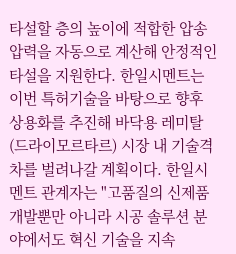타설할 층의 높이에 적합한 압송압력을 자동으로 계산해 안정적인 타설을 지원한다. 한일시멘트는 이번 특허기술을 바탕으로 향후 상용화를 추진해 바닥용 레미탈(드라이모르타르) 시장 내 기술격차를 벌려나갈 계획이다. 한일시멘트 관계자는 "고품질의 신제품 개발뿐만 아니라 시공 솔루션 분야에서도 혁신 기술을 지속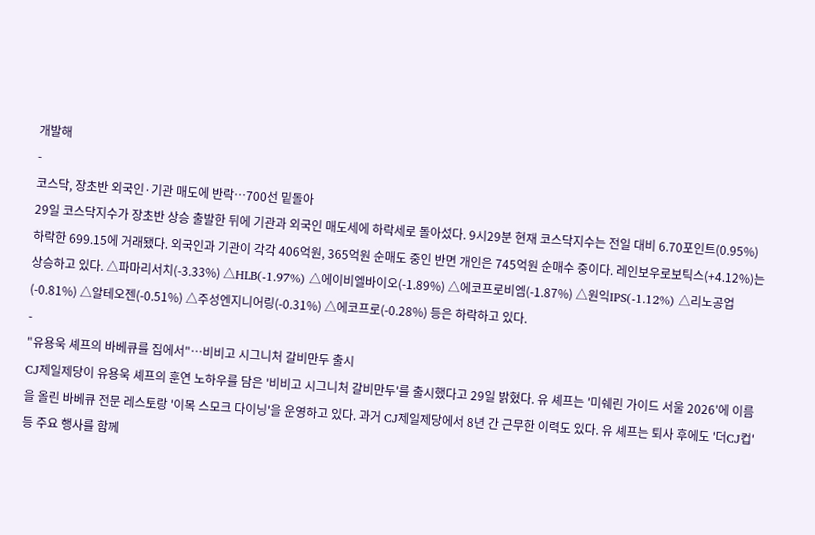개발해
-
코스닥, 장초반 외국인·기관 매도에 반락…700선 밑돌아
29일 코스닥지수가 장초반 상승 출발한 뒤에 기관과 외국인 매도세에 하락세로 돌아섰다. 9시29분 현재 코스닥지수는 전일 대비 6.70포인트(0.95%) 하락한 699.15에 거래됐다. 외국인과 기관이 각각 406억원, 365억원 순매도 중인 반면 개인은 745억원 순매수 중이다. 레인보우로보틱스(+4.12%)는 상승하고 있다. △파마리서치(-3.33%) △HLB(-1.97%) △에이비엘바이오(-1.89%) △에코프로비엠(-1.87%) △원익IPS(-1.12%) △리노공업(-0.81%) △알테오젠(-0.51%) △주성엔지니어링(-0.31%) △에코프로(-0.28%) 등은 하락하고 있다.
-
"유용욱 셰프의 바베큐를 집에서"…비비고 시그니처 갈비만두 출시
CJ제일제당이 유용욱 셰프의 훈연 노하우를 담은 '비비고 시그니처 갈비만두'를 출시했다고 29일 밝혔다. 유 셰프는 '미쉐린 가이드 서울 2026'에 이름을 올린 바베큐 전문 레스토랑 '이목 스모크 다이닝'을 운영하고 있다. 과거 CJ제일제당에서 8년 간 근무한 이력도 있다. 유 셰프는 퇴사 후에도 '더CJ컵' 등 주요 행사를 함께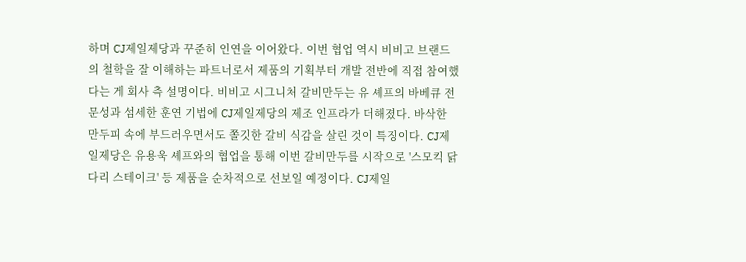하며 CJ제일제당과 꾸준히 인연을 이어왔다. 이번 협업 역시 비비고 브랜드의 철학을 잘 이해하는 파트너로서 제품의 기획부터 개발 전반에 직접 참여했다는 게 회사 측 설명이다. 비비고 시그니처 갈비만두는 유 셰프의 바베큐 전문성과 섬세한 훈연 기법에 CJ제일제당의 제조 인프라가 더해졌다. 바삭한 만두피 속에 부드러우면서도 쫄깃한 갈비 식감을 살린 것이 특징이다. CJ제일제당은 유용욱 셰프와의 협업을 통해 이번 갈비만두를 시작으로 '스모킥 닭다리 스테이크' 등 제품을 순차적으로 선보일 예정이다. CJ제일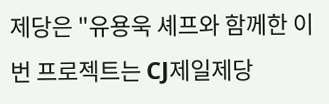제당은 "유용욱 셰프와 함께한 이번 프로젝트는 CJ제일제당